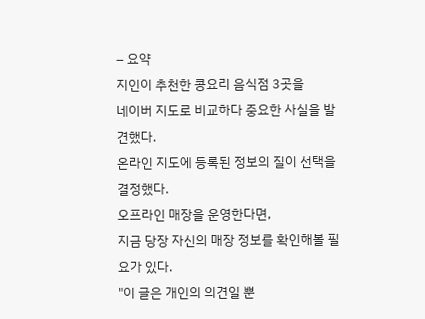– 요약
지인이 추천한 콩요리 음식점 3곳을
네이버 지도로 비교하다 중요한 사실을 발견했다.
온라인 지도에 등록된 정보의 질이 선택을 결정했다.
오프라인 매장을 운영한다면,
지금 당장 자신의 매장 정보를 확인해볼 필요가 있다.
"이 글은 개인의 의견일 뿐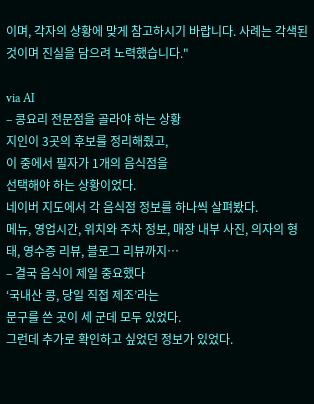이며, 각자의 상황에 맞게 참고하시기 바랍니다. 사례는 각색된 것이며 진실을 담으려 노력했습니다."

via AI
– 콩요리 전문점을 골라야 하는 상황
지인이 3곳의 후보를 정리해줬고,
이 중에서 필자가 1개의 음식점을
선택해야 하는 상황이었다.
네이버 지도에서 각 음식점 정보를 하나씩 살펴봤다.
메뉴, 영업시간, 위치와 주차 정보, 매장 내부 사진, 의자의 형태, 영수증 리뷰, 블로그 리뷰까지…
– 결국 음식이 제일 중요했다
‘국내산 콩, 당일 직접 제조’라는
문구를 쓴 곳이 세 군데 모두 있었다.
그런데 추가로 확인하고 싶었던 정보가 있었다.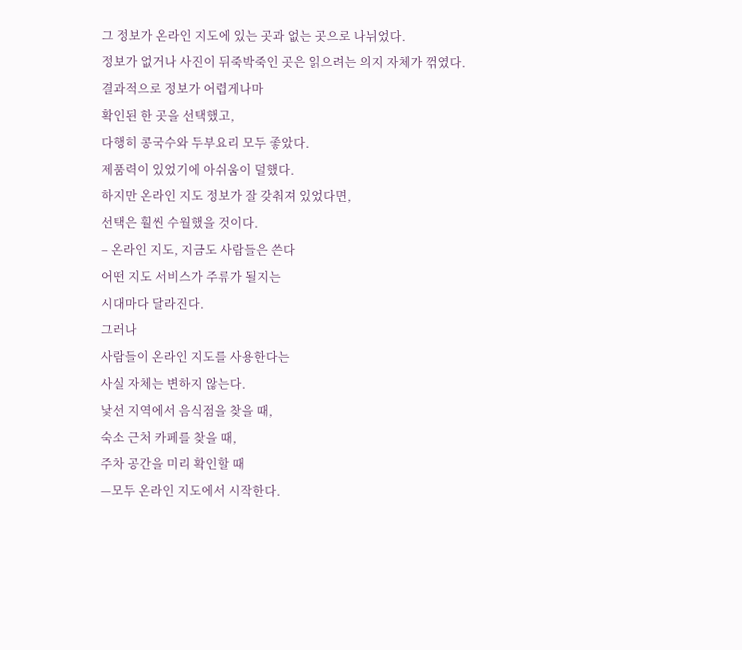그 정보가 온라인 지도에 있는 곳과 없는 곳으로 나뉘었다.
정보가 없거나 사진이 뒤죽박죽인 곳은 읽으려는 의지 자체가 꺾였다.
결과적으로 정보가 어렵게나마
확인된 한 곳을 선택했고,
다행히 콩국수와 두부요리 모두 좋았다.
제품력이 있었기에 아쉬움이 덜했다.
하지만 온라인 지도 정보가 잘 갖춰져 있었다면,
선택은 훨씬 수월했을 것이다.
– 온라인 지도, 지금도 사람들은 쓴다
어떤 지도 서비스가 주류가 될지는
시대마다 달라진다.
그러나
사람들이 온라인 지도를 사용한다는
사실 자체는 변하지 않는다.
낯선 지역에서 음식점을 찾을 때,
숙소 근처 카페를 찾을 때,
주차 공간을 미리 확인할 때
—모두 온라인 지도에서 시작한다.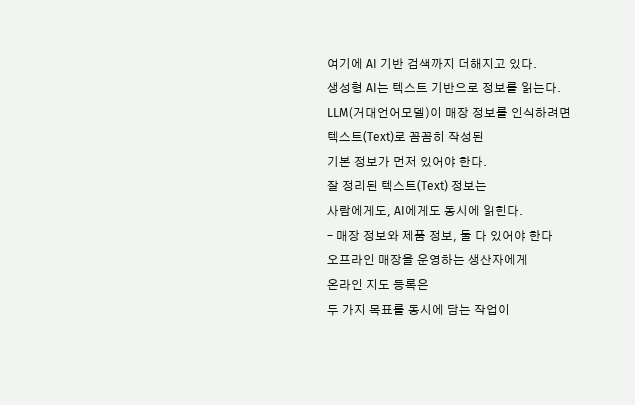여기에 AI 기반 검색까지 더해지고 있다.
생성형 AI는 텍스트 기반으로 정보를 읽는다.
LLM(거대언어모델)이 매장 정보를 인식하려면
텍스트(Text)로 꼼꼼히 작성된
기본 정보가 먼저 있어야 한다.
잘 정리된 텍스트(Text) 정보는
사람에게도, AI에게도 동시에 읽힌다.
– 매장 정보와 제품 정보, 둘 다 있어야 한다
오프라인 매장을 운영하는 생산자에게
온라인 지도 등록은
두 가지 목표를 동시에 담는 작업이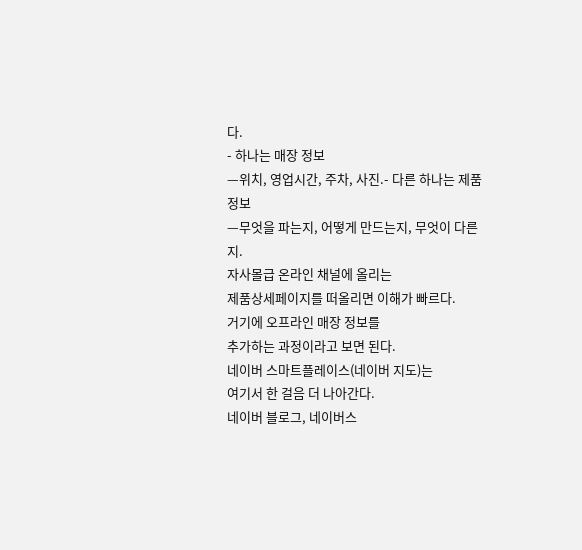다.
- 하나는 매장 정보
—위치, 영업시간, 주차, 사진.- 다른 하나는 제품 정보
—무엇을 파는지, 어떻게 만드는지, 무엇이 다른지.
자사몰급 온라인 채널에 올리는
제품상세페이지를 떠올리면 이해가 빠르다.
거기에 오프라인 매장 정보를
추가하는 과정이라고 보면 된다.
네이버 스마트플레이스(네이버 지도)는
여기서 한 걸음 더 나아간다.
네이버 블로그, 네이버스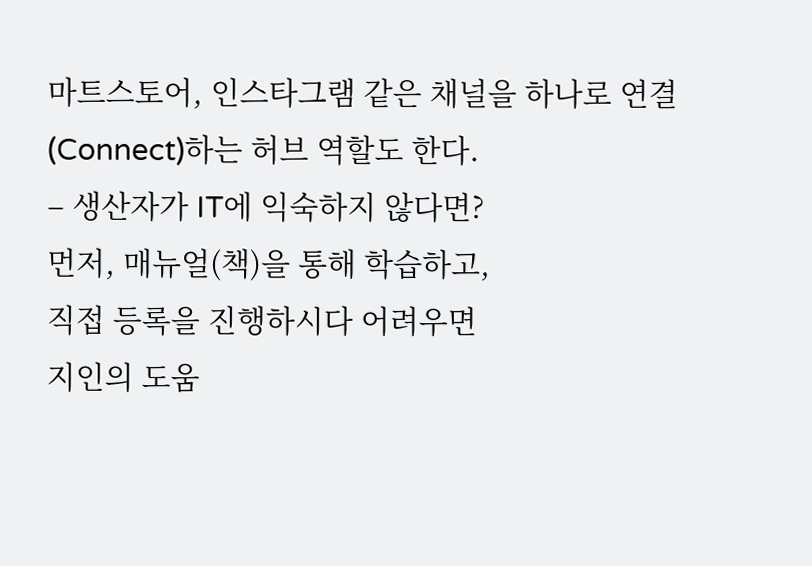마트스토어, 인스타그램 같은 채널을 하나로 연결(Connect)하는 허브 역할도 한다.
– 생산자가 IT에 익숙하지 않다면?
먼저, 매뉴얼(책)을 통해 학습하고,
직접 등록을 진행하시다 어려우면
지인의 도움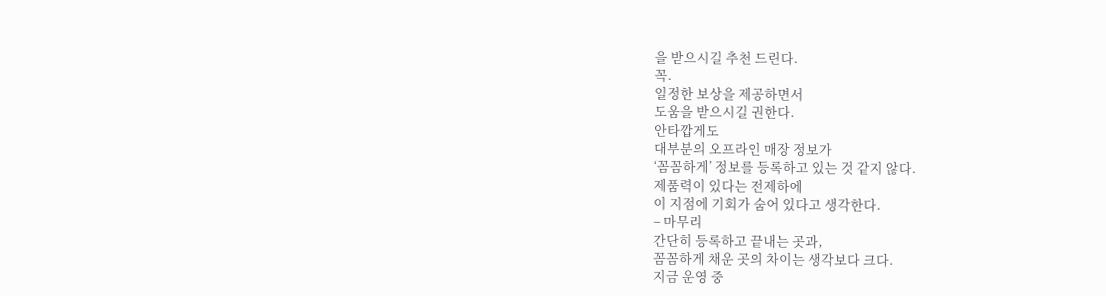을 받으시길 추천 드린다.
꼭.
일정한 보상을 제공하면서
도움을 받으시길 권한다.
안타깝게도
대부분의 오프라인 매장 정보가
‘꼼꼼하게’ 정보를 등록하고 있는 것 같지 않다.
제품력이 있다는 전제하에
이 지점에 기회가 숨어 있다고 생각한다.
– 마무리
간단히 등록하고 끝내는 곳과,
꼼꼼하게 채운 곳의 차이는 생각보다 크다.
지금 운영 중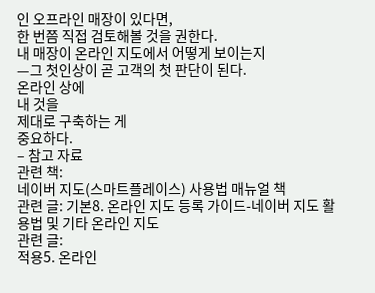인 오프라인 매장이 있다면,
한 번쯤 직접 검토해볼 것을 권한다.
내 매장이 온라인 지도에서 어떻게 보이는지
—그 첫인상이 곧 고객의 첫 판단이 된다.
온라인 상에
내 것을
제대로 구축하는 게
중요하다.
– 참고 자료
관련 책:
네이버 지도(스마트플레이스) 사용법 매뉴얼 책
관련 글: 기본8. 온라인 지도 등록 가이드-네이버 지도 활용법 및 기타 온라인 지도
관련 글:
적용5. 온라인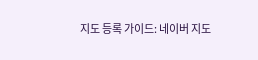지도 등록 가이드: 네이버 지도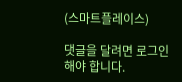(스마트플레이스)

댓글을 달려면 로그인해야 합니다.